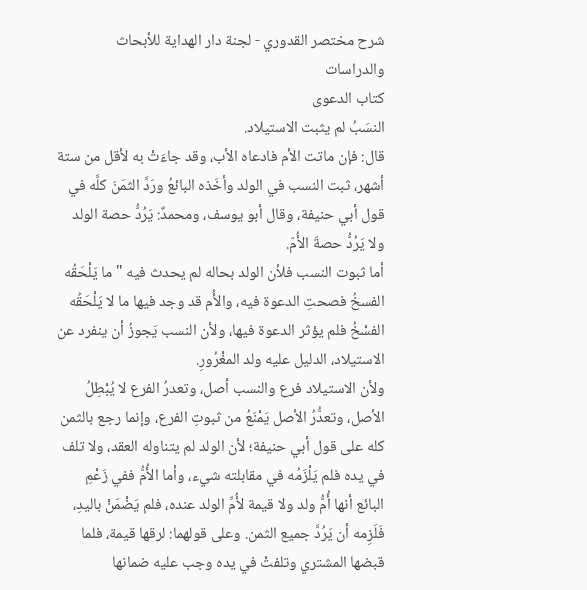شرح مختصر القدوري - لجنة دار الهداية للأبحاث والدراسات
كتاب الدعوى
النسَبُ لم يثبت الاستيلاد.
قال: فإن ماتت الأم فادعاه الأب، وقد جاءَتْ به لأقل من ستة أشهر، ثبت النسب في الولد وأخَذه البائعُ ورَدَّ الثمَنَ كلَّه في قول أبي حنيفة، وقال أبو يوسف، ومحمدٌ: يَرُدُّ حصة الولد ولا يَرُدُّ حصةَ الأُمّ.
أما ثبوت النسب فلأن الولد بحاله لم يحدث فيه " ما يَلْحَقُه الفسخُ فصحتِ الدعوة فيه، والأُم قد وجد فيها ما لا يَلْحَقُه الفسْخُ فلم يؤثر الدعوة فيها، ولأن النسب يَجوزُ أن ينفرد عن الاستيلاد، الدليل عليه ولد المغْرُورِ.
ولأن الاستيلاد فرع والنسب أصل، وتعدرُ الفرع لا يُبْطِلُ الأصل، وتعدُّرُ الأصل يَمْنَعُ من ثبوتِ الفرع، وإنما رجع بالثمن كله على قول أبي حنيفة؛ لأن الولد لم يتناوله العقد، ولا تلف في يده فلم يَلْزَمُه في مقابلته شيء، وأما الأُمُّ ففي زَعْمِ البائع أنها أُمُّ ولد ولا قيمة لأُمِّ الولد عنده، فلم يَضْمَنْ باليدِ، فَلَزِمه أن يَرُدَّ جميع الثمن. وعلى قولهما: لرقها قيمة، فلما قبضها المشتري وتلفتْ في يده وجب عليه ضمانها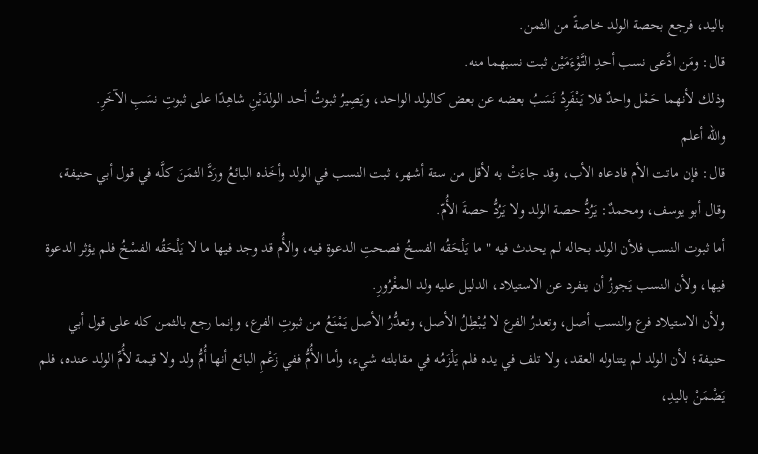باليد، فرجع بحصة الولد خاصةً من الثمن.
قال: ومَن ادَّعى نسب أحدِ التَّوْءَمَيْن ثبت نسبهما منه.
وذلك لأنهما حَمْل واحدٌ فلا يَنْفَرِدُ نَسَبُ بعضه عن بعض كالولد الواحد، ويَصِيرُ ثبوتُ أحد الولدَيْنِ شاهِدًا على ثبوتِ نسَبِ الآخَرِ.
والله أعلم
قال: فإن ماتت الأم فادعاه الأب، وقد جاءَتْ به لأقل من ستة أشهر، ثبت النسب في الولد وأخَذه البائعُ ورَدَّ الثمَنَ كلَّه في قول أبي حنيفة، وقال أبو يوسف، ومحمدٌ: يَرُدُّ حصة الولد ولا يَرُدُّ حصةَ الأُمّ.
أما ثبوت النسب فلأن الولد بحاله لم يحدث فيه " ما يَلْحَقُه الفسخُ فصحتِ الدعوة فيه، والأُم قد وجد فيها ما لا يَلْحَقُه الفسْخُ فلم يؤثر الدعوة فيها، ولأن النسب يَجوزُ أن ينفرد عن الاستيلاد، الدليل عليه ولد المغْرُورِ.
ولأن الاستيلاد فرع والنسب أصل، وتعدرُ الفرع لا يُبْطِلُ الأصل، وتعدُّرُ الأصل يَمْنَعُ من ثبوتِ الفرع، وإنما رجع بالثمن كله على قول أبي حنيفة؛ لأن الولد لم يتناوله العقد، ولا تلف في يده فلم يَلْزَمُه في مقابلته شيء، وأما الأُمُّ ففي زَعْمِ البائع أنها أُمُّ ولد ولا قيمة لأُمِّ الولد عنده، فلم يَضْمَنْ باليدِ،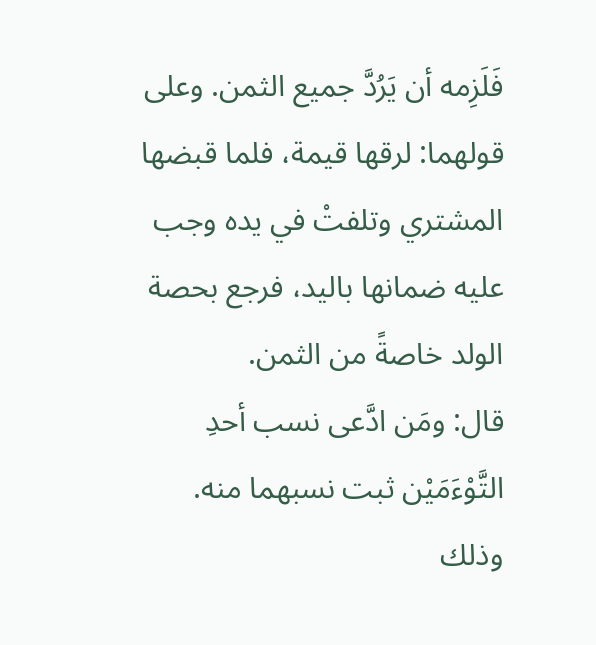فَلَزِمه أن يَرُدَّ جميع الثمن. وعلى قولهما: لرقها قيمة، فلما قبضها المشتري وتلفتْ في يده وجب عليه ضمانها باليد، فرجع بحصة الولد خاصةً من الثمن.
قال: ومَن ادَّعى نسب أحدِ التَّوْءَمَيْن ثبت نسبهما منه.
وذلك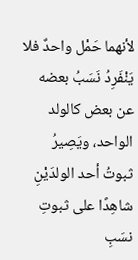لأنهما حَمْل واحدٌ فلا يَنْفَرِدُ نَسَبُ بعضه عن بعض كالولد الواحد، ويَصِيرُ ثبوتُ أحد الولدَيْنِ شاهِدًا على ثبوتِ نسَبِ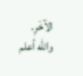الآخَرِ.
والله أعلم